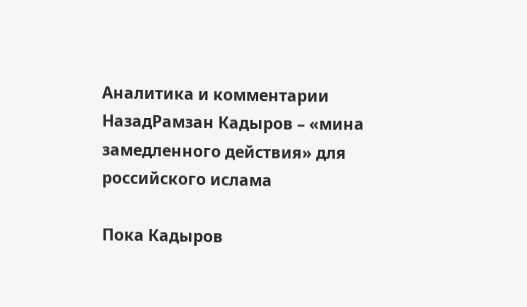Аналитика и комментарии
НазадРамзан Кадыров – «мина замедленного действия» для российского ислама

Пока Кадыров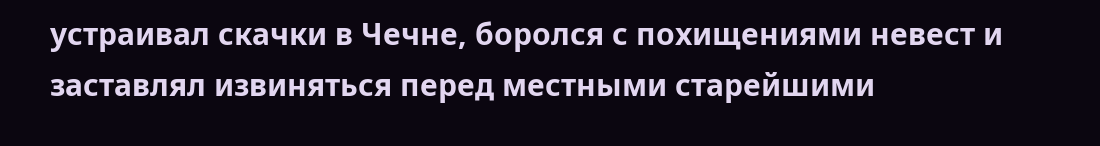устраивал скачки в Чечне, боролся с похищениями невест и заставлял извиняться перед местными старейшими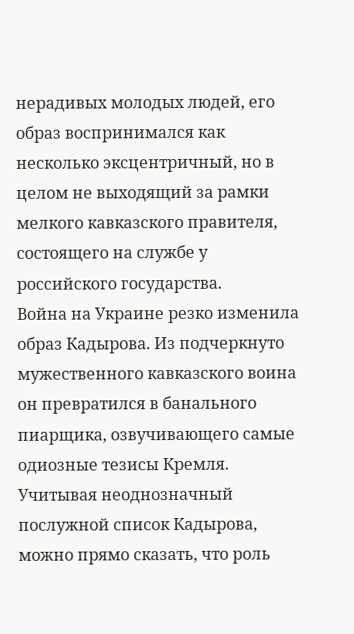нерадивых молодых людей, его образ воспринимался как несколько эксцентричный, но в целом не выходящий за рамки мелкого кавказского правителя, состоящего на службе у российского государства.
Война на Украине резко изменила образ Кадырова. Из подчеркнуто мужественного кавказского воина он превратился в банального пиарщика, озвучивающего самые одиозные тезисы Кремля.
Учитывая неоднозначный послужной список Кадырова, можно прямо сказать, что роль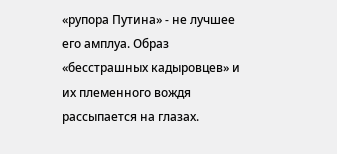«рупора Путина» - не лучшее его амплуа. Образ «бесстрашных кадыровцев» и их племенного вождя рассыпается на глазах.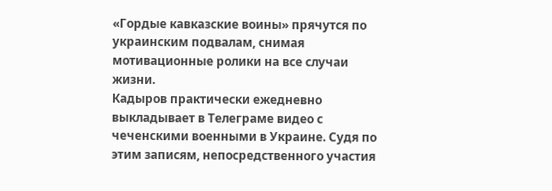«Гордые кавказские воины» прячутся по украинским подвалам, снимая мотивационные ролики на все случаи жизни.
Кадыров практически ежедневно выкладывает в Телеграме видео с чеченскими военными в Украине. Судя по этим записям, непосредственного участия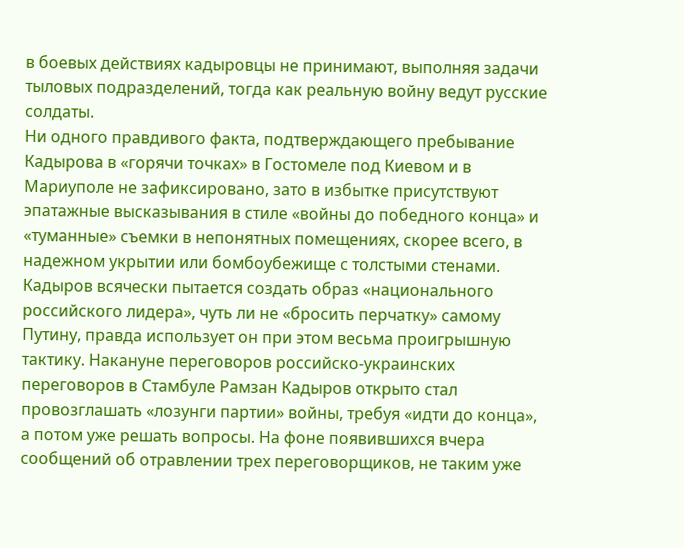в боевых действиях кадыровцы не принимают, выполняя задачи тыловых подразделений, тогда как реальную войну ведут русские солдаты.
Ни одного правдивого факта, подтверждающего пребывание Кадырова в «горячи точках» в Гостомеле под Киевом и в Мариуполе не зафиксировано, зато в избытке присутствуют эпатажные высказывания в стиле «войны до победного конца» и «туманные» съемки в непонятных помещениях, скорее всего, в надежном укрытии или бомбоубежище с толстыми стенами.
Кадыров всячески пытается создать образ «национального российского лидера», чуть ли не «бросить перчатку» самому Путину, правда использует он при этом весьма проигрышную тактику. Накануне переговоров российско-украинских переговоров в Стамбуле Рамзан Кадыров открыто стал провозглашать «лозунги партии» войны, требуя «идти до конца», а потом уже решать вопросы. На фоне появившихся вчера сообщений об отравлении трех переговорщиков, не таким уже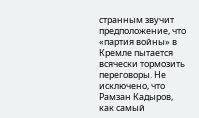странным звучит предположение, что «партия войны» в Кремле пытается всячески тормозить переговоры. Не исключено, что Рамзан Кадыров, как самый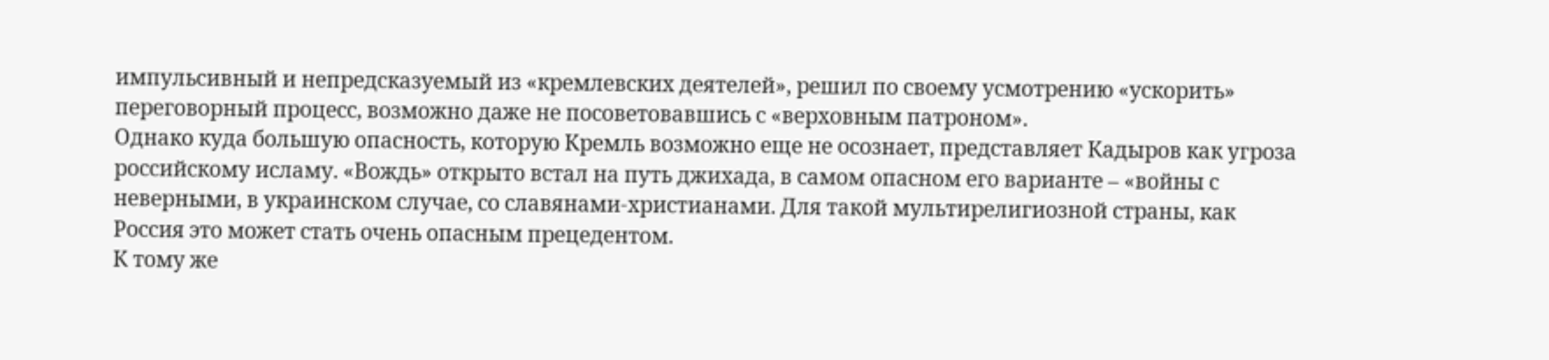импульсивный и непредсказуемый из «кремлевских деятелей», решил по своему усмотрению «ускорить» переговорный процесс, возможно даже не посоветовавшись с «верховным патроном».
Однако куда большую опасность, которую Кремль возможно еще не осознает, представляет Кадыров как угроза российскому исламу. «Вождь» открыто встал на путь джихада, в самом опасном его варианте – «войны с неверными, в украинском случае, со славянами-христианами. Для такой мультирелигиозной страны, как Россия это может стать очень опасным прецедентом.
К тому же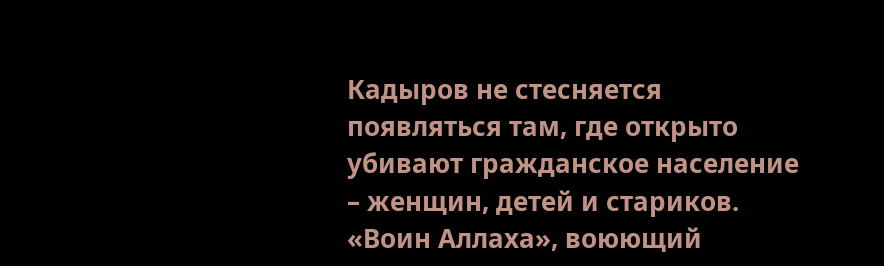Кадыров не стесняется появляться там, где открыто убивают гражданское население – женщин, детей и стариков.
«Воин Аллаха», воюющий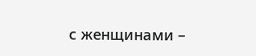с женщинами –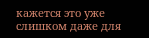кажется это уже слишком даже для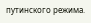путинского режима.